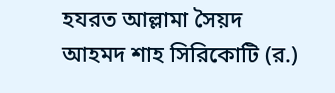হযরত আল্লামা সৈয়দ আহমদ শাহ সিরিকোটি (র.)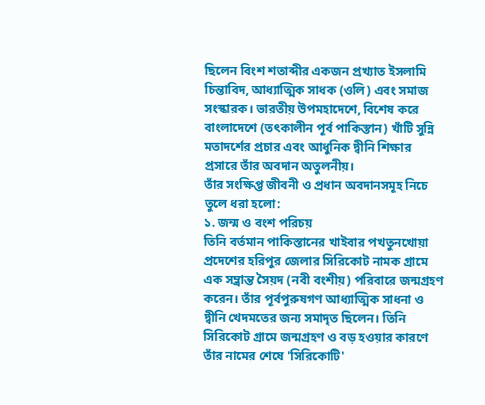ছিলেন বিংশ শতাব্দীর একজন প্রখ্যাত ইসলামি চিন্তাবিদ, আধ্যাত্মিক সাধক (ওলি) এবং সমাজ সংস্কারক। ভারতীয় উপমহাদেশে, বিশেষ করে বাংলাদেশে (তৎকালীন পূর্ব পাকিস্তান) খাঁটি সুন্নি মতাদর্শের প্রচার এবং আধুনিক দ্বীনি শিক্ষার প্রসারে তাঁর অবদান অতুলনীয়।
তাঁর সংক্ষিপ্ত জীবনী ও প্রধান অবদানসমূহ নিচে তুলে ধরা হলো:
১. জন্ম ও বংশ পরিচয়
তিনি বর্তমান পাকিস্তানের খাইবার পখতুনখোয়া প্রদেশের হরিপুর জেলার সিরিকোট নামক গ্রামে এক সম্ভ্রান্ত সৈয়দ (নবী বংশীয়) পরিবারে জন্মগ্রহণ করেন। তাঁর পূর্বপুরুষগণ আধ্যাত্মিক সাধনা ও দ্বীনি খেদমতের জন্য সমাদৃত ছিলেন। তিনি সিরিকোট গ্রামে জন্মগ্রহণ ও বড় হওয়ার কারণে তাঁর নামের শেষে 'সিরিকোটি'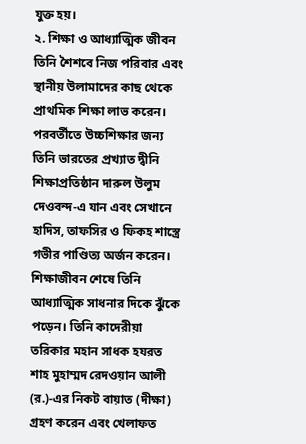যুক্ত হয়।
২. শিক্ষা ও আধ্যাত্মিক জীবন
তিনি শৈশবে নিজ পরিবার এবং স্থানীয় উলামাদের কাছ থেকে প্রাথমিক শিক্ষা লাভ করেন। পরবর্তীতে উচ্চশিক্ষার জন্য তিনি ভারতের প্রখ্যাত দ্বীনি শিক্ষাপ্রতিষ্ঠান দারুল উলুম দেওবন্দ-এ যান এবং সেখানে হাদিস, তাফসির ও ফিকহ শাস্ত্রে গভীর পাণ্ডিত্য অর্জন করেন।
শিক্ষাজীবন শেষে তিনি আধ্যাত্মিক সাধনার দিকে ঝুঁকে পড়েন। তিনি কাদেরীয়া তরিকার মহান সাধক হযরত শাহ মুহাম্মদ রেদওয়ান আলী (র.)-এর নিকট বায়াত (দীক্ষা) গ্রহণ করেন এবং খেলাফত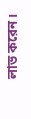লাভ করেন।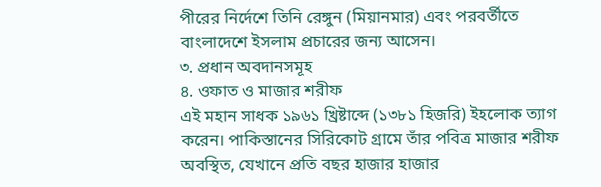পীরের নির্দেশে তিনি রেঙ্গুন (মিয়ানমার) এবং পরবর্তীতে বাংলাদেশে ইসলাম প্রচারের জন্য আসেন।
৩. প্রধান অবদানসমূহ
৪. ওফাত ও মাজার শরীফ
এই মহান সাধক ১৯৬১ খ্রিষ্টাব্দে (১৩৮১ হিজরি) ইহলোক ত্যাগ করেন। পাকিস্তানের সিরিকোট গ্রামে তাঁর পবিত্র মাজার শরীফ অবস্থিত, যেখানে প্রতি বছর হাজার হাজার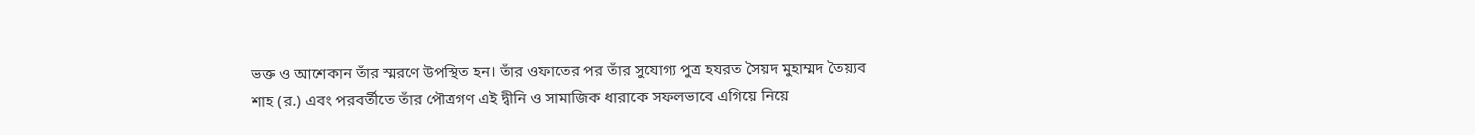ভক্ত ও আশেকান তাঁর স্মরণে উপস্থিত হন। তাঁর ওফাতের পর তাঁর সুযোগ্য পুত্র হযরত সৈয়দ মুহাম্মদ তৈয়্যব শাহ (র.) এবং পরবর্তীতে তাঁর পৌত্রগণ এই দ্বীনি ও সামাজিক ধারাকে সফলভাবে এগিয়ে নিয়ে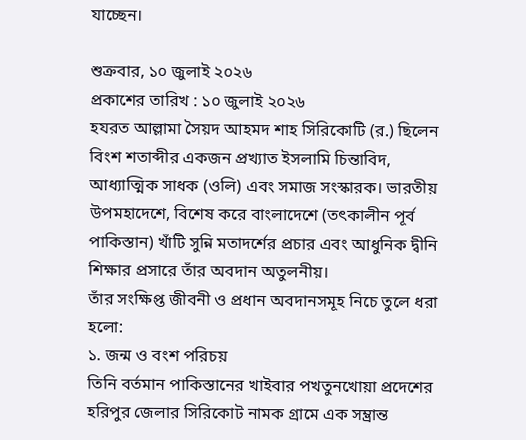যাচ্ছেন।

শুক্রবার, ১০ জুলাই ২০২৬
প্রকাশের তারিখ : ১০ জুলাই ২০২৬
হযরত আল্লামা সৈয়দ আহমদ শাহ সিরিকোটি (র.) ছিলেন বিংশ শতাব্দীর একজন প্রখ্যাত ইসলামি চিন্তাবিদ, আধ্যাত্মিক সাধক (ওলি) এবং সমাজ সংস্কারক। ভারতীয় উপমহাদেশে, বিশেষ করে বাংলাদেশে (তৎকালীন পূর্ব পাকিস্তান) খাঁটি সুন্নি মতাদর্শের প্রচার এবং আধুনিক দ্বীনি শিক্ষার প্রসারে তাঁর অবদান অতুলনীয়।
তাঁর সংক্ষিপ্ত জীবনী ও প্রধান অবদানসমূহ নিচে তুলে ধরা হলো:
১. জন্ম ও বংশ পরিচয়
তিনি বর্তমান পাকিস্তানের খাইবার পখতুনখোয়া প্রদেশের হরিপুর জেলার সিরিকোট নামক গ্রামে এক সম্ভ্রান্ত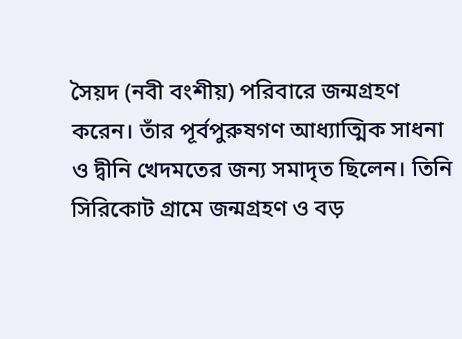সৈয়দ (নবী বংশীয়) পরিবারে জন্মগ্রহণ করেন। তাঁর পূর্বপুরুষগণ আধ্যাত্মিক সাধনা ও দ্বীনি খেদমতের জন্য সমাদৃত ছিলেন। তিনি সিরিকোট গ্রামে জন্মগ্রহণ ও বড়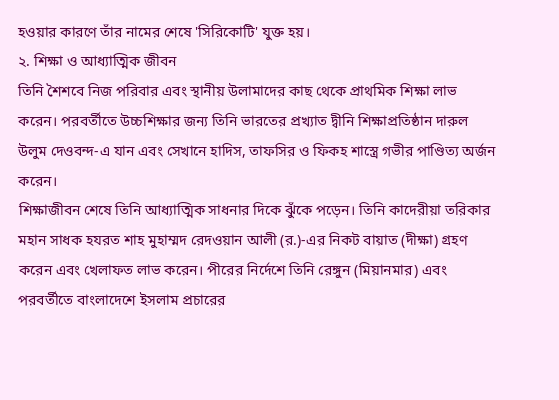হওয়ার কারণে তাঁর নামের শেষে 'সিরিকোটি' যুক্ত হয়।
২. শিক্ষা ও আধ্যাত্মিক জীবন
তিনি শৈশবে নিজ পরিবার এবং স্থানীয় উলামাদের কাছ থেকে প্রাথমিক শিক্ষা লাভ করেন। পরবর্তীতে উচ্চশিক্ষার জন্য তিনি ভারতের প্রখ্যাত দ্বীনি শিক্ষাপ্রতিষ্ঠান দারুল উলুম দেওবন্দ-এ যান এবং সেখানে হাদিস, তাফসির ও ফিকহ শাস্ত্রে গভীর পাণ্ডিত্য অর্জন করেন।
শিক্ষাজীবন শেষে তিনি আধ্যাত্মিক সাধনার দিকে ঝুঁকে পড়েন। তিনি কাদেরীয়া তরিকার মহান সাধক হযরত শাহ মুহাম্মদ রেদওয়ান আলী (র.)-এর নিকট বায়াত (দীক্ষা) গ্রহণ করেন এবং খেলাফত লাভ করেন। পীরের নির্দেশে তিনি রেঙ্গুন (মিয়ানমার) এবং পরবর্তীতে বাংলাদেশে ইসলাম প্রচারের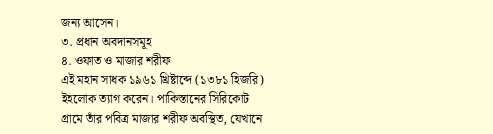জন্য আসেন।
৩. প্রধান অবদানসমূহ
৪. ওফাত ও মাজার শরীফ
এই মহান সাধক ১৯৬১ খ্রিষ্টাব্দে (১৩৮১ হিজরি) ইহলোক ত্যাগ করেন। পাকিস্তানের সিরিকোট গ্রামে তাঁর পবিত্র মাজার শরীফ অবস্থিত, যেখানে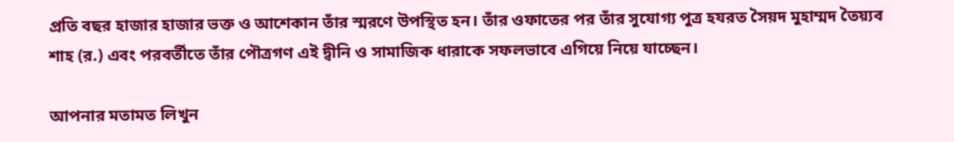প্রতি বছর হাজার হাজার ভক্ত ও আশেকান তাঁর স্মরণে উপস্থিত হন। তাঁর ওফাতের পর তাঁর সুযোগ্য পুত্র হযরত সৈয়দ মুহাম্মদ তৈয়্যব শাহ (র.) এবং পরবর্তীতে তাঁর পৌত্রগণ এই দ্বীনি ও সামাজিক ধারাকে সফলভাবে এগিয়ে নিয়ে যাচ্ছেন।

আপনার মতামত লিখুন